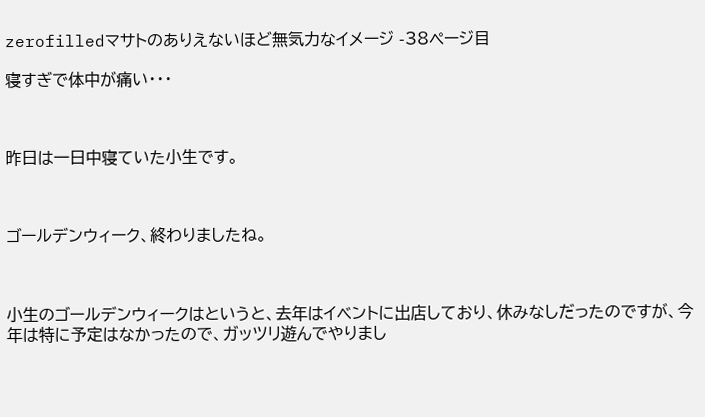zerofilledマサトのありえないほど無気力なイメージ -38ページ目

寝すぎで体中が痛い・・・



昨日は一日中寝ていた小生です。



ゴールデンウィーク、終わりましたね。



小生のゴールデンウィークはというと、去年はイベントに出店しており、休みなしだったのですが、今年は特に予定はなかったので、ガッツリ遊んでやりまし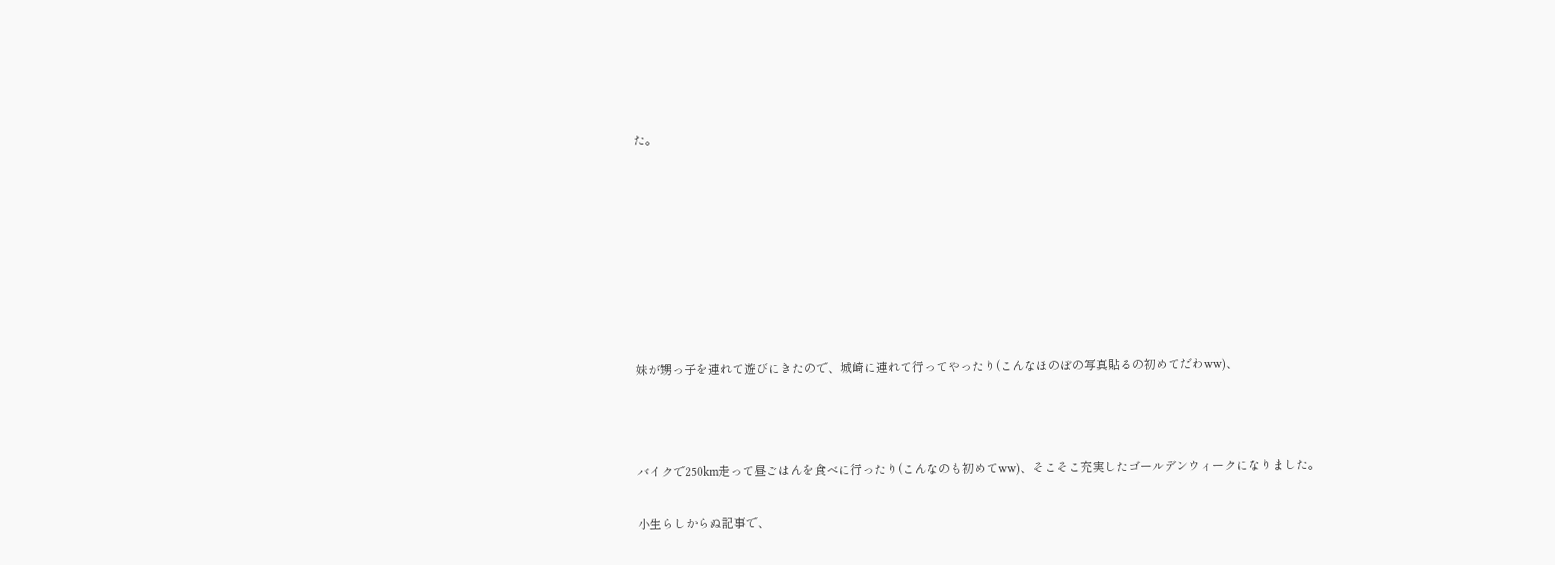た。








妹が甥っ子を連れて遊びにきたので、城崎に連れて行ってやったり(こんなほのぼの写真貼るの初めてだわww)、



バイクで250km走って昼ごはんを食べに行ったり(こんなのも初めてww)、そこそこ充実したゴールデンウィークになりました。

小生らしからぬ記事で、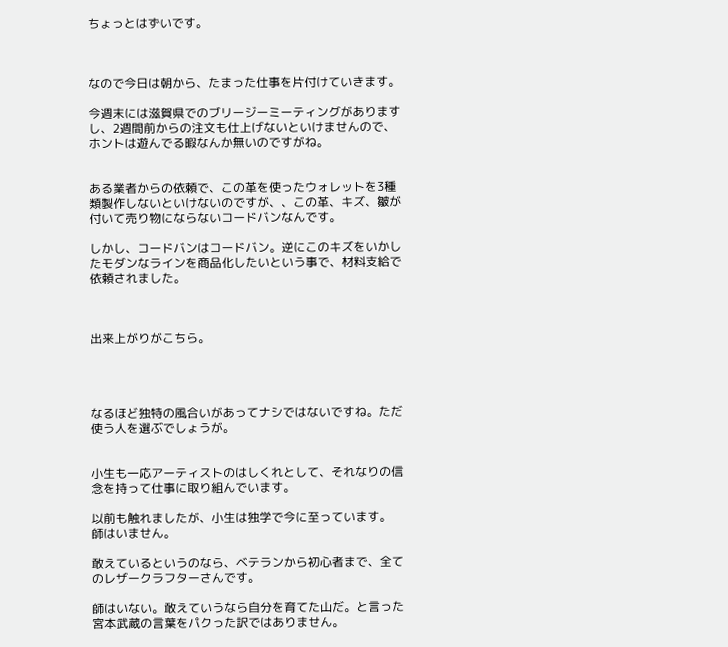ちょっとはずいです。



なので今日は朝から、たまった仕事を片付けていきます。

今週末には滋賀県でのブリージーミーティングがありますし、2週間前からの注文も仕上げないといけませんので、ホントは遊んでる暇なんか無いのですがね。


ある業者からの依頼で、この革を使ったウォレットを3種類製作しないといけないのですが、、この革、キズ、皺が付いて売り物にならないコードバンなんです。

しかし、コードバンはコードバン。逆にこのキズをいかしたモダンなラインを商品化したいという事で、材料支給で依頼されました。



出来上がりがこちら。




なるほど独特の風合いがあってナシではないですね。ただ使う人を選ぶでしょうが。


小生も一応アーティストのはしくれとして、それなりの信念を持って仕事に取り組んでいます。

以前も触れましたが、小生は独学で今に至っています。 師はいません。

敢えているというのなら、ベテランから初心者まで、全てのレザークラフターさんです。

師はいない。敢えていうなら自分を育てた山だ。と言った宮本武蔵の言葉をパクった訳ではありません。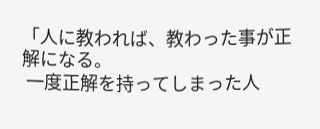「人に教われば、教わった事が正解になる。
 一度正解を持ってしまった人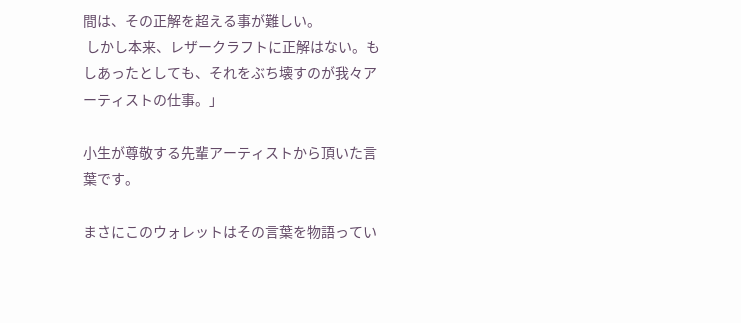間は、その正解を超える事が難しい。
 しかし本来、レザークラフトに正解はない。もしあったとしても、それをぶち壊すのが我々アーティストの仕事。」

小生が尊敬する先輩アーティストから頂いた言葉です。

まさにこのウォレットはその言葉を物語ってい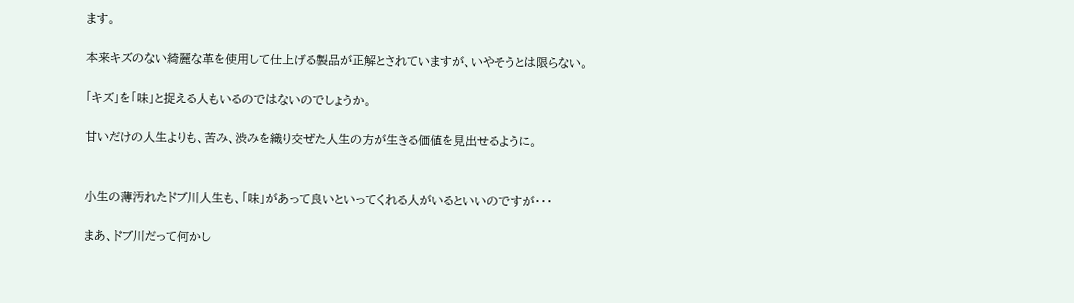ます。

本来キズのない綺麗な革を使用して仕上げる製品が正解とされていますが、いやそうとは限らない。

「キズ」を「味」と捉える人もいるのではないのでしょうか。

甘いだけの人生よりも、苦み、渋みを織り交ぜた人生の方が生きる価値を見出せるように。


小生の薄汚れたドブ川人生も、「味」があって良いといってくれる人がいるといいのですが・・・

まあ、ドブ川だって何かし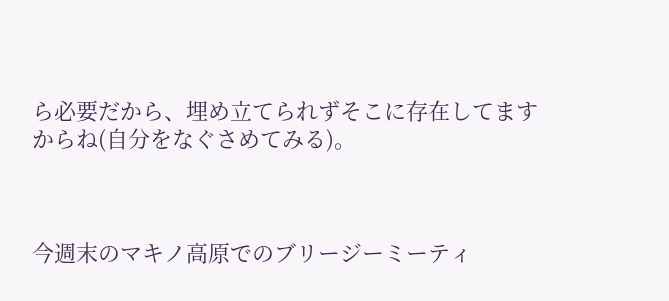ら必要だから、埋め立てられずそこに存在してますからね(自分をなぐさめてみる)。



今週末のマキノ高原でのブリージーミーティ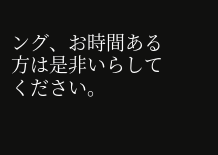ング、お時間ある方は是非いらしてください。